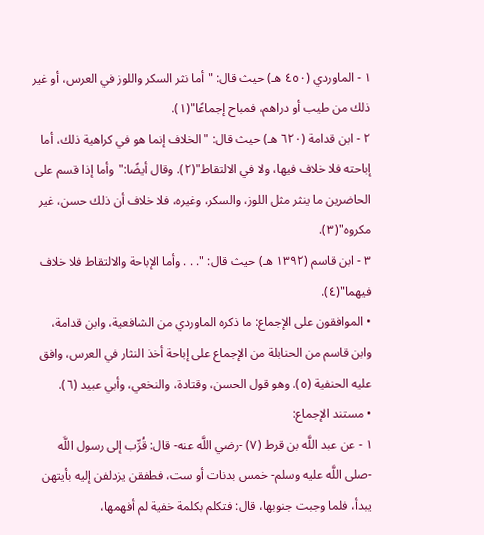١ - الماوردي (٤٥٠ هـ) حيث قال: "أما نثر السكر واللوز في العرس، أو غير ذلك من طيب أو دراهم، فمباح إجماعًا"(١).
٢ - ابن قدامة (٦٢٠ هـ) حيث قال: "الخلاف إنما هو في كراهية ذلك، أما إباحته فلا خلاف فيها، ولا في الالتقاط"(٢). وقال أيضًا:"وأما إذا قسم على الحاضرين ما ينثر مثل اللوز، والسكر، وغيره، فلا خلاف أن ذلك حسن، غير مكروه"(٣).
٣ - ابن قاسم (١٣٩٢ هـ) حيث قال: ". . . وأما الإباحة والالتقاط فلا خلاف فيهما"(٤).
• الموافقون على الإجماع: ما ذكره الماوردي من الشافعية، وابن قدامة، وابن قاسم من الحنابلة من الإجماع على إباحة أخذ النثار في العرس، وافق عليه الحنفية (٥). وهو قول الحسن، وقتادة، والنخعي، وأبي عبيد (٦).
• مستند الإجماع:
١ - عن عبد اللَّه بن قرط (٧) -رضي اللَّه عنه- قال: قُرِّب إلى رسول اللَّه -صلى اللَّه عليه وسلم- خمس بدنات أو ست، فطفقن يزدلفن إليه بأيتهن يبدأ، فلما وجبت جنوبها، قال: فتكلم بكلمة خفية لم أفهمها،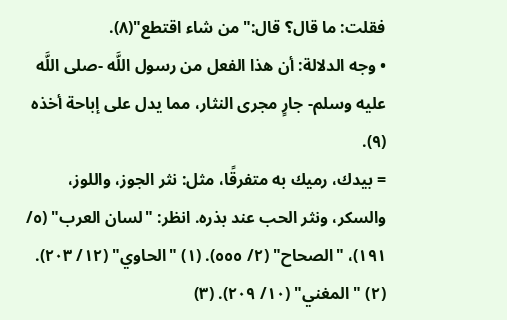فقلت: ما قال؟ قال:"من شاء اقتطع"(٨).
• وجه الدلالة: أن هذا الفعل من رسول اللَّه -صلى اللَّه عليه وسلم- جارٍ مجرى النثار، مما يدل على إباحة أخذه (٩).
= بيدك، رميك به متفرقًا، مثل: نثر الجوز، واللوز، والسكر، ونثر الحب عند بذره. انظر: "لسان العرب" (٥/ ١٩١)، "الصحاح" (٢/ ٥٥٥). (١) "الحاوي" (١٢/ ٢٠٣). (٢) "المغني" (١٠/ ٢٠٩). (٣)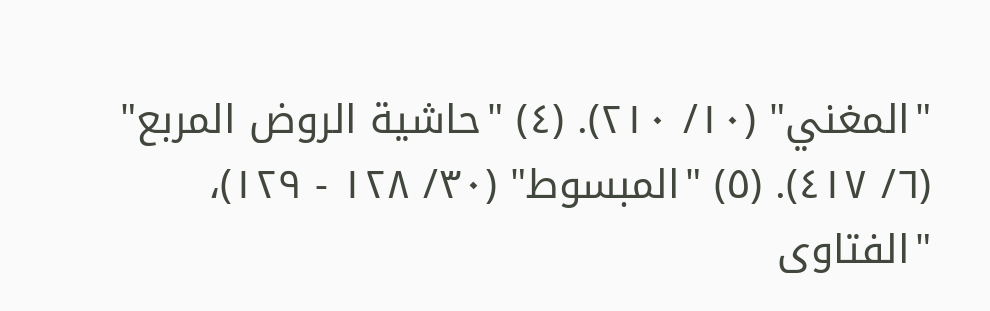"المغني" (١٠/ ٢١٠). (٤) "حاشية الروض المربع" (٦/ ٤١٧). (٥) "المبسوط" (٣٠/ ١٢٨ - ١٢٩)، "الفتاوى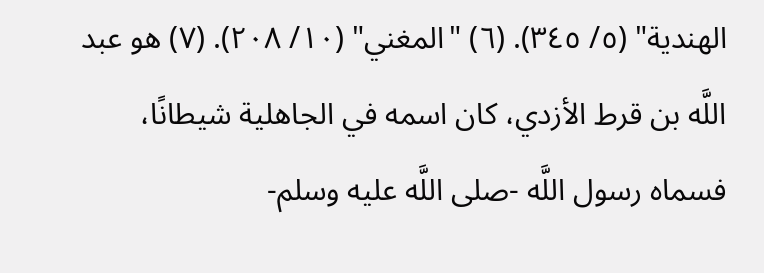الهندية" (٥/ ٣٤٥). (٦) "المغني" (١٠/ ٢٠٨). (٧) هو عبد اللَّه بن قرط الأزدي، كان اسمه في الجاهلية شيطانًا، فسماه رسول اللَّه -صلى اللَّه عليه وسلم-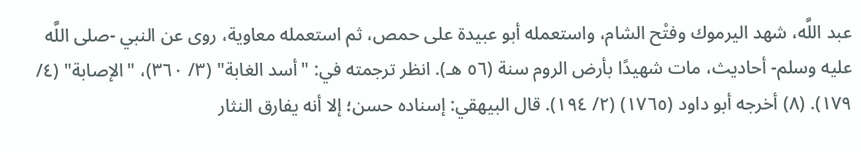عبد اللَّه، شهد اليرموك وفتْح الشام، واستعمله أبو عبيدة على حمص، ثم استعمله معاوية، روى عن النبي -صلى اللَّه عليه وسلم- أحاديث، مات شهيدًا بأرض الروم سنة (٥٦ هـ). انظر ترجمته في: "أسد الغابة" (٣/ ٣٦٠)، "الإصابة" (٤/ ١٧٩). (٨) أخرجه أبو داود (١٧٦٥) (٢/ ١٩٤). قال البيهقي: إسناده حسن؛ إلا أنه يفارق النثار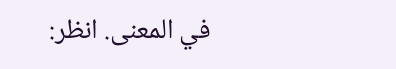في المعنى. انظر: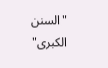"السنن الكبرى"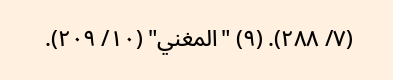(٧/ ٢٨٨). (٩) "المغني" (١٠/ ٢٠٩).